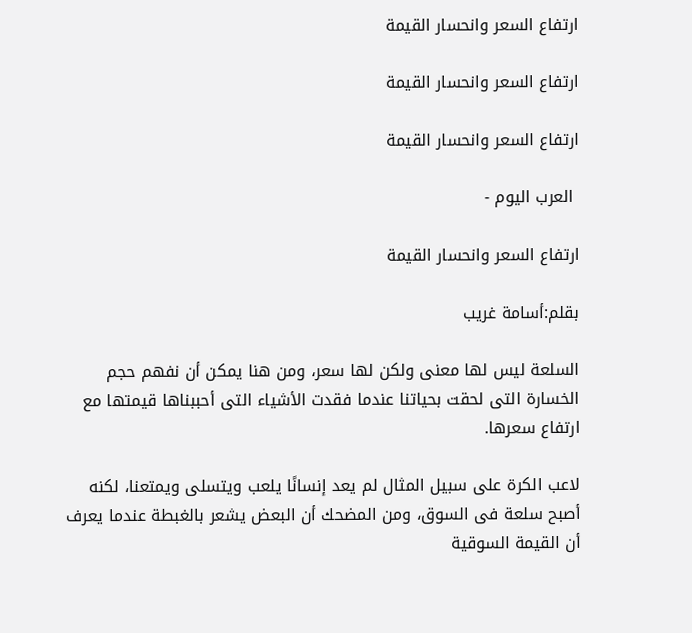ارتفاع السعر وانحسار القيمة

ارتفاع السعر وانحسار القيمة

ارتفاع السعر وانحسار القيمة

 العرب اليوم -

ارتفاع السعر وانحسار القيمة

بقلم:أسامة غريب

السلعة ليس لها معنى ولكن لها سعر، ومن هنا يمكن أن نفهم حجم الخسارة التى لحقت بحياتنا عندما فقدت الأشياء التى أحببناها قيمتها مع ارتفاع سعرها.

لاعب الكرة على سبيل المثال لم يعد إنسانًا يلعب ويتسلى ويمتعنا، لكنه أصبح سلعة فى السوق، ومن المضحك أن البعض يشعر بالغبطة عندما يعرف أن القيمة السوقية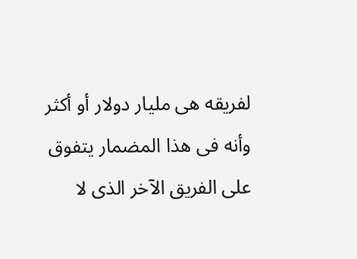لفريقه هى مليار دولار أو أكثر وأنه فى هذا المضمار يتفوق على الفريق الآخر الذى لا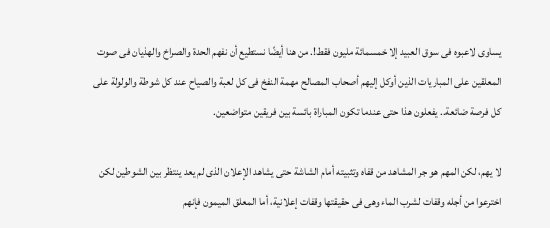يساوى لاعبوه فى سوق العبيد إلا خمسمائة مليون فقط!. من هنا أيضًا نستطيع أن نفهم الحدة والصراخ والهذيان فى صوت المعلقين على المباريات الذين أوكل إليهم أصحاب المصالح مهمة النفخ فى كل لعبة والصياح عند كل شوطة والولولة على كل فرصة ضائعة.. يفعلون هذا حتى عندما تكون المباراة بائسة بين فريقين متواضعين.

لا يهم، لكن المهم هو جر المشاهد من قفاه وتثبيته أمام الشاشة حتى يشاهد الإعلان الذى لم يعد ينتظر بين الشوطين لكن اخترعوا من أجله وقفات لشرب الماء وهى فى حقيقتها وقفات إعلانية، أما المعلق الميمون فإنهم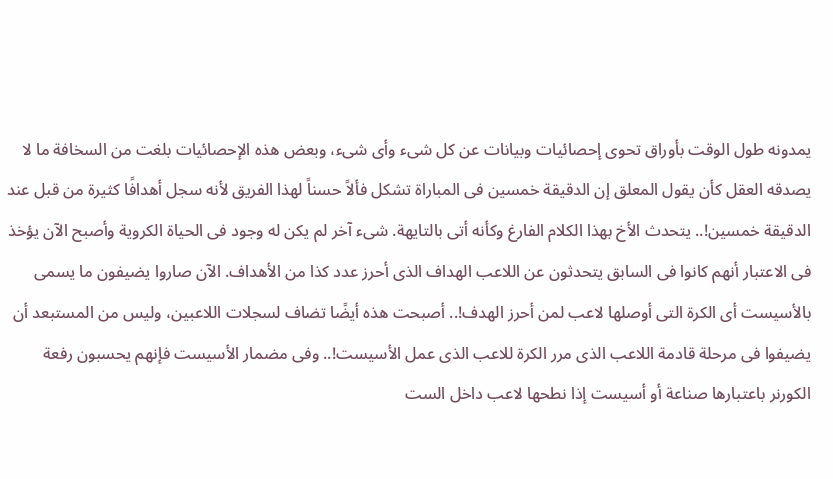يمدونه طول الوقت بأوراق تحوى إحصائيات وبيانات عن كل شىء وأى شىء، وبعض هذه الإحصائيات بلغت من السخافة ما لا يصدقه العقل كأن يقول المعلق إن الدقيقة خمسين فى المباراة تشكل فألاً حسناً لهذا الفريق لأنه سجل أهدافًا كثيرة من قبل عند الدقيقة خمسين!.. يتحدث الأخ بهذا الكلام الفارغ وكأنه أتى بالتايهة. شىء آخر لم يكن له وجود فى الحياة الكروية وأصبح الآن يؤخذ فى الاعتبار أنهم كانوا فى السابق يتحدثون عن اللاعب الهداف الذى أحرز عدد كذا من الأهداف. الآن صاروا يضيفون ما يسمى بالأسيست أى الكرة التى أوصلها لاعب لمن أحرز الهدف!.. أصبحت هذه أيضًا تضاف لسجلات اللاعبين، وليس من المستبعد أن يضيفوا فى مرحلة قادمة اللاعب الذى مرر الكرة للاعب الذى عمل الأسيست!.. وفى مضمار الأسيست فإنهم يحسبون رفعة الكورنر باعتبارها صناعة أو أسيست إذا نطحها لاعب داخل الست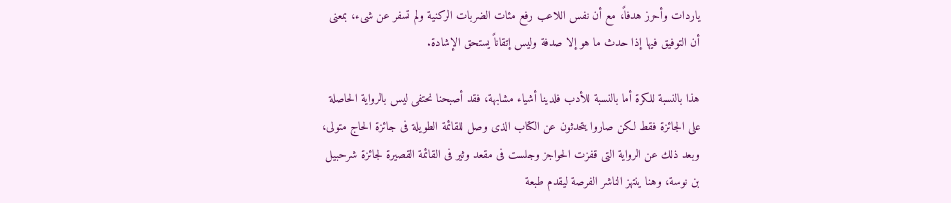ياردات وأحرز هدفاً، مع أن نفس اللاعب رفع مئات الضربات الركنية ولم تسفر عن شىء، بمعنى أن التوفيق فيها إذا حدث ما هو إلا صدفة وليس إتقاناً يستحق الإشادة.

هذا بالنسبة للكرة أما بالنسبة للأدب فلدينا أشياء مشابهة، فقد أصبحنا نحتفى ليس بالرواية الحاصلة على الجائزة فقط لكن صاروا يتحدثون عن الكتاب الذى وصل للقائمة الطويلة فى جائزة الحاج متولى، وبعد ذلك عن الرواية التى قفزت الحواجز وجلست فى مقعد وثير فى القائمة القصيرة لجائزة شرحبيل بن نوسة، وهنا ينتهز الناشر الفرصة ليقدم طبعة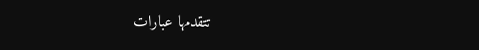تتقدمها عبارات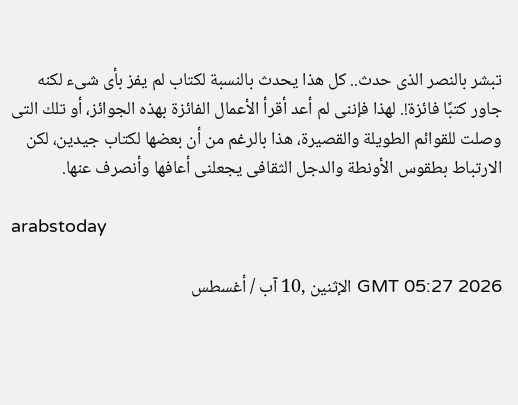تبشر بالنصر الذى حدث.. كل هذا يحدث بالنسبة لكتاب لم يفز بأى شىء لكنه جاور كتبًا فائزة!. لهذا فإننى لم أعد أقرأ الأعمال الفائزة بهذه الجوائز، أو تلك التى وصلت للقوائم الطويلة والقصيرة، هذا بالرغم من أن بعضها لكتاب جيدين، لكن الارتباط بطقوس الأونطة والدجل الثقافى يجعلنى أعافها وأنصرف عنها.

arabstoday

GMT 05:27 2026 الإثنين ,10 آب / أغسطس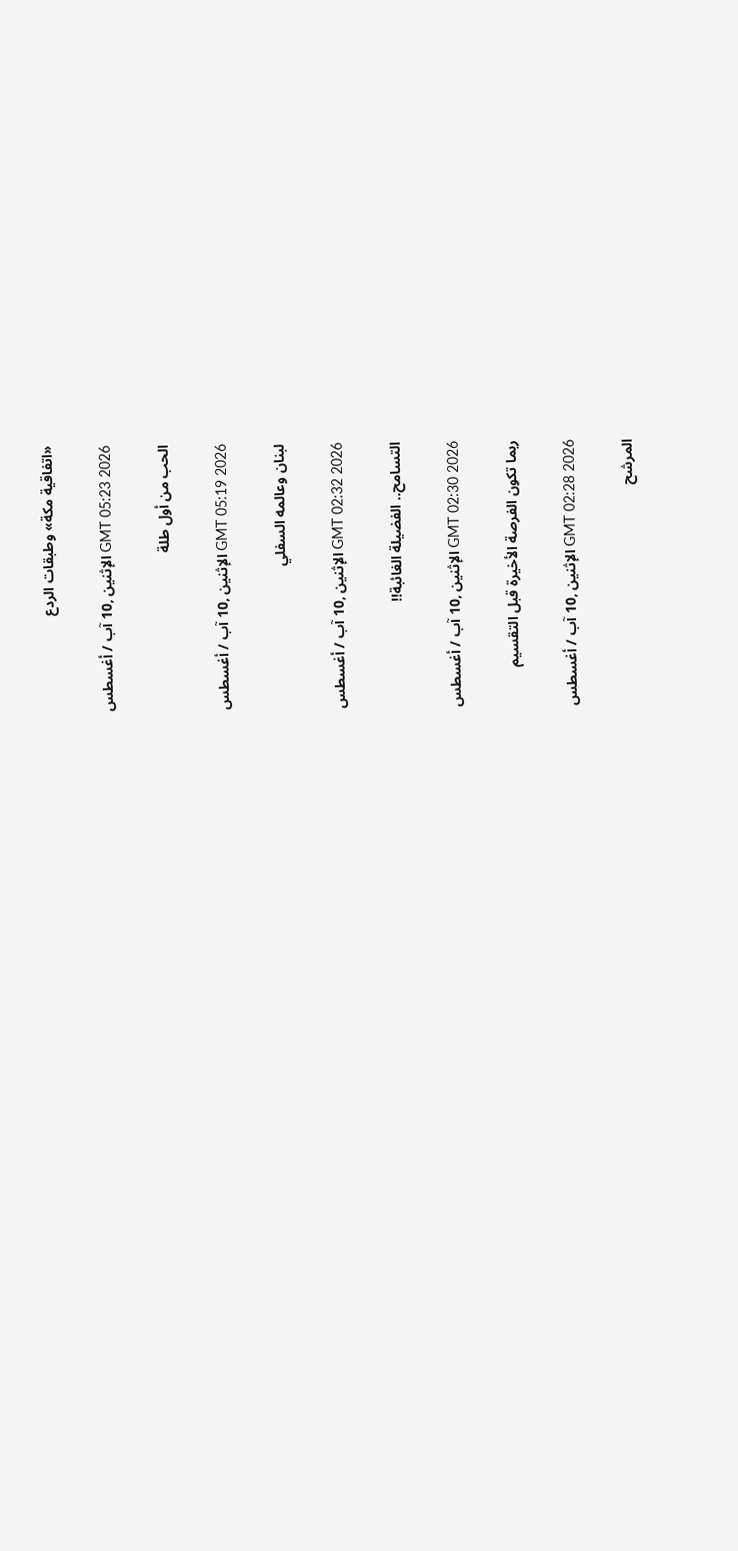«اتفاقية مكة» وطبقات الردع

GMT 05:23 2026 الإثنين ,10 آب / أغسطس

الحب من أول طلة

GMT 05:19 2026 الإثنين ,10 آب / أغسطس

لبنان وعالمه السفلي

GMT 02:32 2026 الإثنين ,10 آب / أغسطس

التسامح.. الفضيلة الغائبة!!

GMT 02:30 2026 الإثنين ,10 آب / أغسطس

ربما تكون الفرصة الأخيرة قبل التقسيم

GMT 02:28 2026 الإثنين ,10 آب / أغسطس

المرشح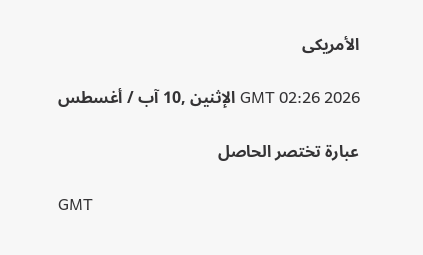الأمريكى

GMT 02:26 2026 الإثنين ,10 آب / أغسطس

عبارة تختصر الحاصل

GMT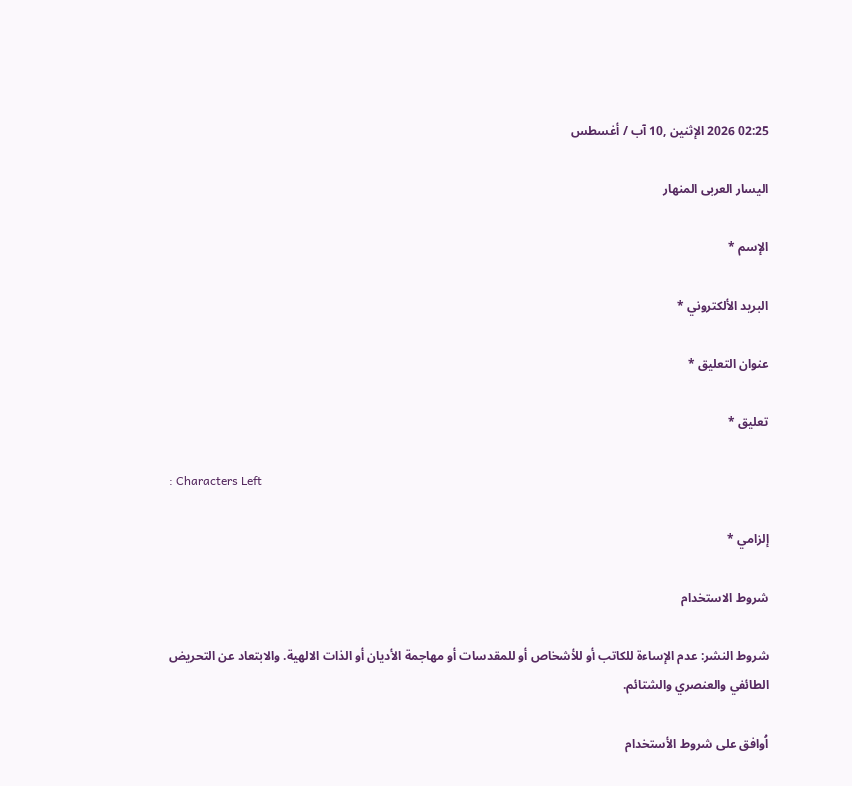02:25 2026 الإثنين ,10 آب / أغسطس

اليسار العربى المنهار

الإسم *

البريد الألكتروني *

عنوان التعليق *

تعليق *

: Characters Left

إلزامي *

شروط الاستخدام

شروط النشر: عدم الإساءة للكاتب أو للأشخاص أو للمقدسات أو مهاجمة الأديان أو الذات الالهية. والابتعاد عن التحريض الطائفي والعنصري والشتائم.

اُوافق على شروط الأستخدام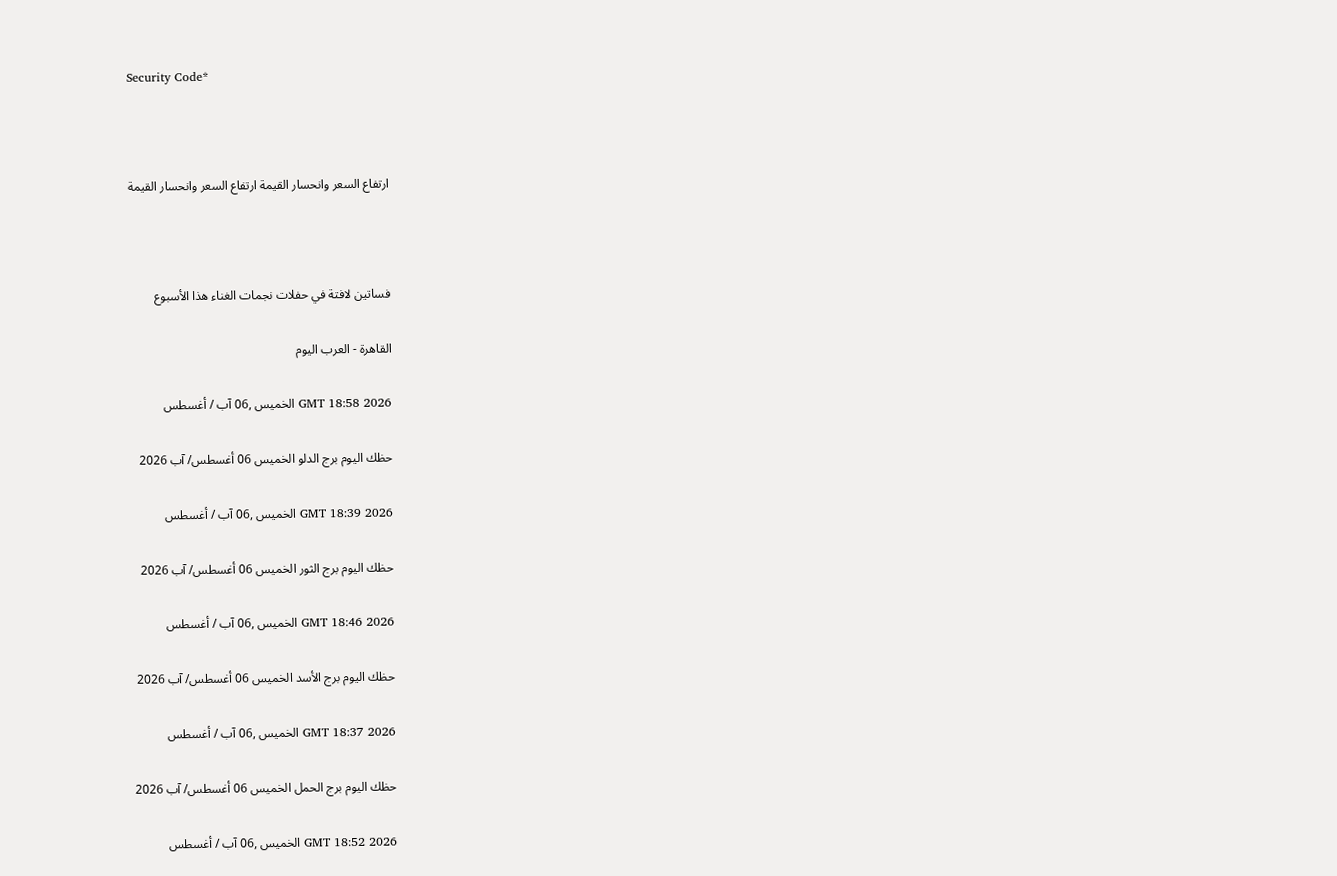Security Code*



ارتفاع السعر وانحسار القيمة ارتفاع السعر وانحسار القيمة



فساتين لافتة في حفلات نجمات الغناء هذا الأسبوع

القاهرة - العرب اليوم

GMT 18:58 2026 الخميس ,06 آب / أغسطس

حظك اليوم برج الدلو الخميس 06 أغسطس/ آب 2026

GMT 18:39 2026 الخميس ,06 آب / أغسطس

حظك اليوم برج الثور الخميس 06 أغسطس/ آب 2026

GMT 18:46 2026 الخميس ,06 آب / أغسطس

حظك اليوم برج الأسد الخميس 06 أغسطس/ آب 2026

GMT 18:37 2026 الخميس ,06 آب / أغسطس

حظك اليوم برج الحمل الخميس 06 أغسطس/ آب 2026

GMT 18:52 2026 الخميس ,06 آب / أغسطس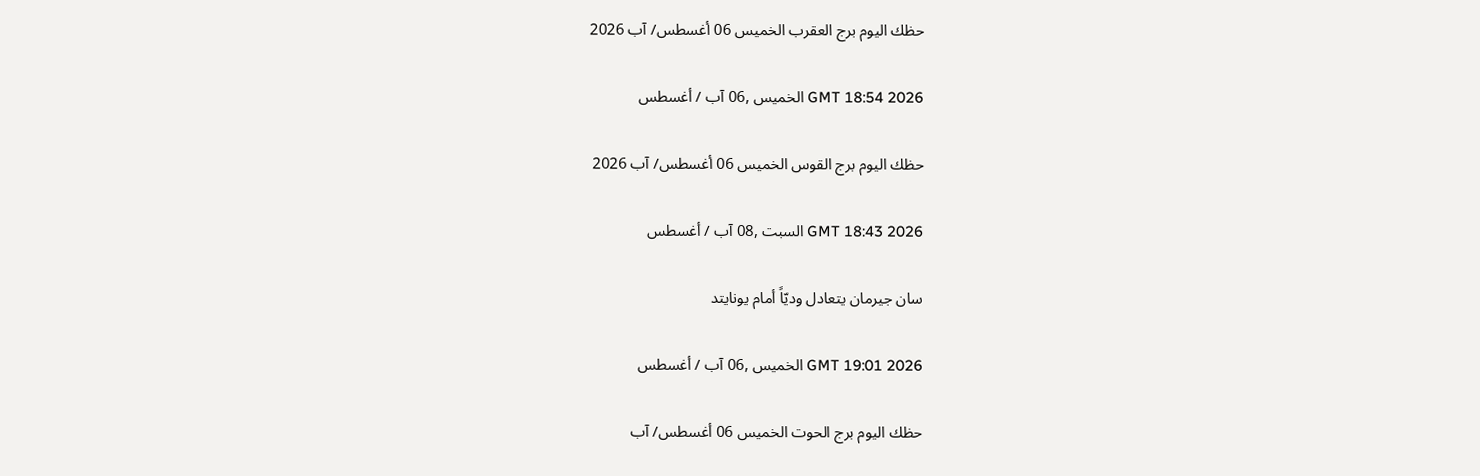حظك اليوم برج العقرب الخميس 06 أغسطس/ آب 2026

GMT 18:54 2026 الخميس ,06 آب / أغسطس

حظك اليوم برج القوس الخميس 06 أغسطس/ آب 2026

GMT 18:43 2026 السبت ,08 آب / أغسطس

سان جيرمان يتعادل وديّاً أمام يونايتد

GMT 19:01 2026 الخميس ,06 آب / أغسطس

حظك اليوم برج الحوت الخميس 06 أغسطس/ آب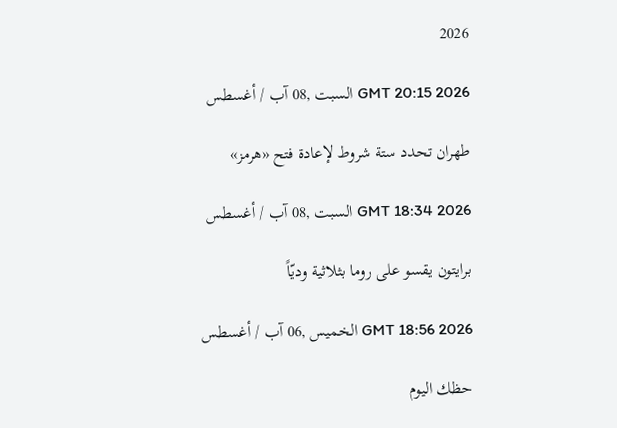2026

GMT 20:15 2026 السبت ,08 آب / أغسطس

طهران تحدد ستة شروط لإعادة فتح «هرمز»

GMT 18:34 2026 السبت ,08 آب / أغسطس

برايتون يقسو على روما بثلاثية وديّاً

GMT 18:56 2026 الخميس ,06 آب / أغسطس

حظك اليوم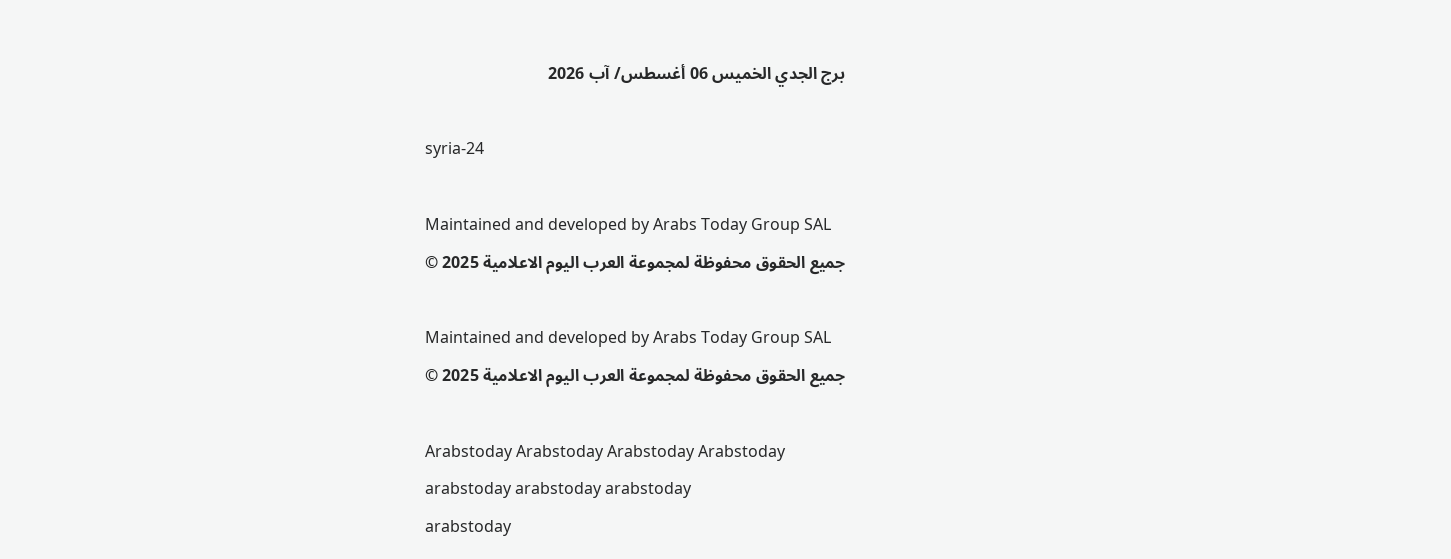برج الجدي الخميس 06 أغسطس/ آب 2026

syria-24

Maintained and developed by Arabs Today Group SAL
جميع الحقوق محفوظة لمجموعة العرب اليوم الاعلامية 2025 ©

Maintained and developed by Arabs Today Group SAL
جميع الحقوق محفوظة لمجموعة العرب اليوم الاعلامية 2025 ©

Arabstoday Arabstoday Arabstoday Arabstoday
arabstoday arabstoday arabstoday
arabstoday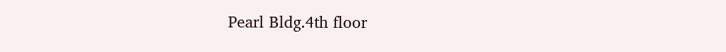Pearl Bldg.4th floor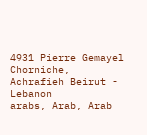4931 Pierre Gemayel Chorniche, Achrafieh Beirut - Lebanon
arabs, Arab, Arab